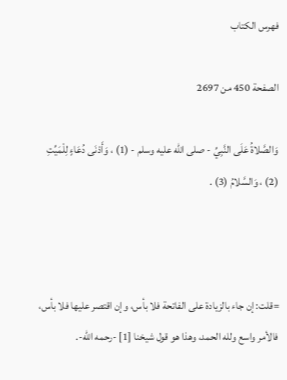فهرس الكتاب

الصفحة 450 من 2697

وَالصَّلاةُ عَلَى النَّبِيِّ - صلى الله عليه وسلم - (1) ، وَأَدْنَى دُعَاءٍ لِلْمَيِّتِ (2) ، وَالسَّلامُ (3) .



=قلت: إن جاء بالزيادة على الفاتحة فلا بأس، وإن اقتصر عليها فلا بأس، فالأمر واسع ولله الحمد، وهذا هو قول شيخنا [1] -رحمه الله-.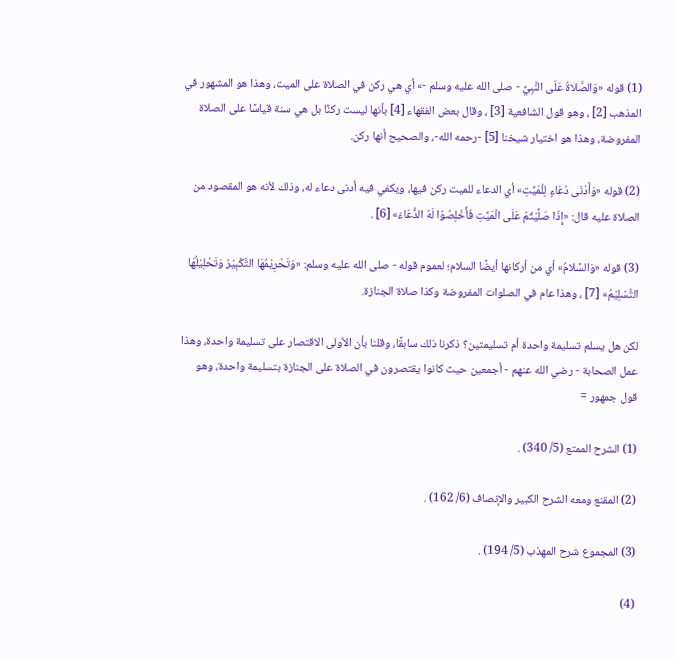(1) قوله «وَالصَّلاةُ عَلَى النَّبِيِّ - صلى الله عليه وسلم -» أي هي ركن في الصلاة على الميت، وهذا هو المشهور في المذهب [2] ، وهو قول الشافعية [3] ، وقال بعض الفقهاء [4] بأنها ليست ركنًا بل هي سنة قياسًا على الصلاة المفروضة، وهذا هو اختيار شيخنا [5] -رحمه الله-، والصحيح أنها ركن.

(2) قوله «وَأَدْنَى دُعَاءٍ لِلْمَيِّتِ» أي الدعاء للميت ركن فيها، ويكفي فيه أدنى دعاء له، وذلك لأنه هو المقصود من الصلاة عليه قال: «إِذَا صَلَّيْتُمْ عَلَى الْمَيِّتِ فَأَخْلِصُوْا لَهُ الدُّعَاءَ» [6] .

(3) قوله «وَالسَّلامُ» أي من أركانها أيضًا السلام؛ لعموم قوله - صلى الله عليه وسلم: «وَتَحْرِيْمُهَا التَّكْبِيْرُ وَتَحْلِيْلُهَا التَّسْلِيْمُ» [7] ، وهذا عام في الصلوات المفروضة وكذا صلاة الجنازة.

لكن هل يسلم تسليمة واحدة أم تسليمتين؟ ذكرنا ذلك سابقًا، وقلنا بأن الأولى الاقتصار على تسليمة واحدة، وهذا عمل الصحابة - رضي الله عنهم - أجمعين حيث كانوا يقتصرون في الصلاة على الجنازة بتسليمة واحدة، وهو قول جمهور =

(1) الشرح الممتع (5/ 340) .

(2) المقنع ومعه الشرح الكبير والإنصاف (6/ 162) .

(3) المجموع شرح المهذب (5/ 194) .

(4)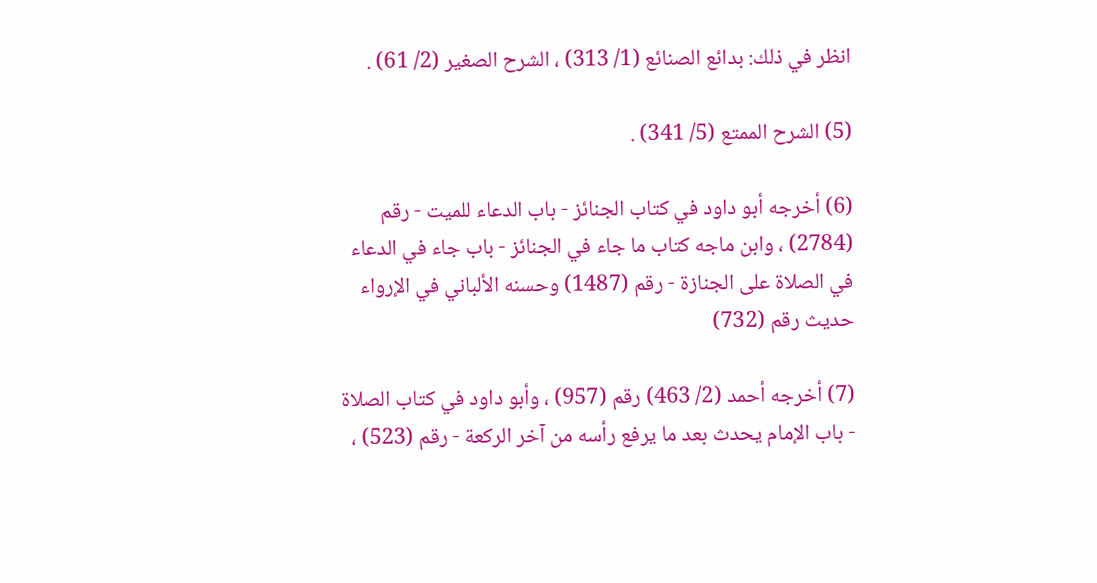انظر في ذلك: بدائع الصنائع (1/ 313) ، الشرح الصغير (2/ 61) .

(5) الشرح الممتع (5/ 341) .

(6) أخرجه أبو داود في كتاب الجنائز - باب الدعاء للميت - رقم (2784) ، وابن ماجه كتاب ما جاء في الجنائز - باب جاء في الدعاء في الصلاة على الجنازة - رقم (1487) وحسنه الألباني في الإرواء حديث رقم (732)

(7) أخرجه أحمد (2/ 463) رقم (957) ، وأبو داود في كتاب الصلاة - باب الإمام يحدث بعد ما يرفع رأسه من آخر الركعة - رقم (523) ،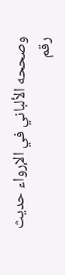وصححه الألباني في الإرواء حديث رقم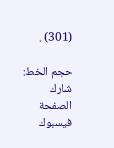(301) .

حجم الخط:
شارك الصفحة
فيسبوك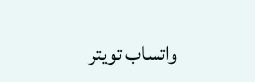واتساب تويتر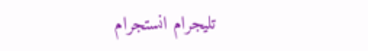تليجرام انستجرام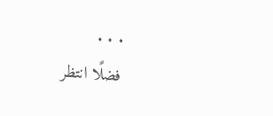. . .
فضلًا انتظر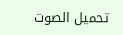تحميل الصوت